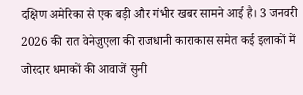दक्षिण अमेरिका से एक बड़ी और गंभीर खबर सामने आई है। 3 जनवरी 2026 की रात वेनेज़ुएला की राजधानी काराकास समेत कई इलाकों में जोरदार धमाकों की आवाजें सुनी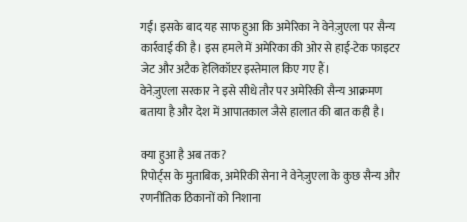गईं। इसके बाद यह साफ हुआ कि अमेरिका ने वेनेज़ुएला पर सैन्य कार्रवाई की है। इस हमले में अमेरिका की ओर से हाई-टेक फाइटर जेट और अटैक हेलिकॉप्टर इस्तेमाल किए गए हैं।
वेनेज़ुएला सरकार ने इसे सीधे तौर पर अमेरिकी सैन्य आक्रमण बताया है और देश में आपातकाल जैसे हालात की बात कही है।

क्या हुआ है अब तक?
रिपोर्ट्स के मुताबिक, अमेरिकी सेना ने वेनेज़ुएला के कुछ सैन्य और रणनीतिक ठिकानों को निशाना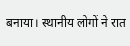बनाया। स्थानीय लोगों ने रात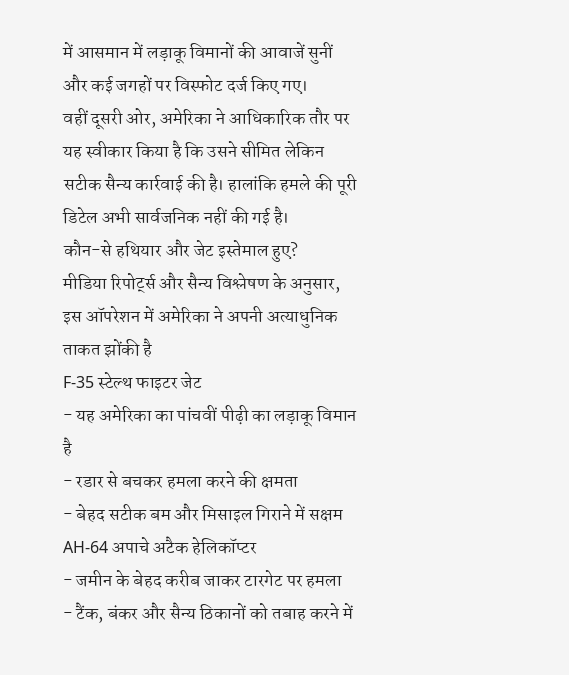में आसमान में लड़ाकू विमानों की आवाजें सुनीं और कई जगहों पर विस्फोट दर्ज किए गए।
वहीं दूसरी ओर, अमेरिका ने आधिकारिक तौर पर यह स्वीकार किया है कि उसने सीमित लेकिन सटीक सैन्य कार्रवाई की है। हालांकि हमले की पूरी डिटेल अभी सार्वजनिक नहीं की गई है।
कौन-से हथियार और जेट इस्तेमाल हुए?
मीडिया रिपोर्ट्स और सैन्य विश्लेषण के अनुसार, इस ऑपरेशन में अमेरिका ने अपनी अत्याधुनिक ताकत झोंकी है
F-35 स्टेल्थ फाइटर जेट
- यह अमेरिका का पांचवीं पीढ़ी का लड़ाकू विमान है
- रडार से बचकर हमला करने की क्षमता
- बेहद सटीक बम और मिसाइल गिराने में सक्षम
AH-64 अपाचे अटैक हेलिकॉप्टर
- जमीन के बेहद करीब जाकर टारगेट पर हमला
- टैंक, बंकर और सैन्य ठिकानों को तबाह करने में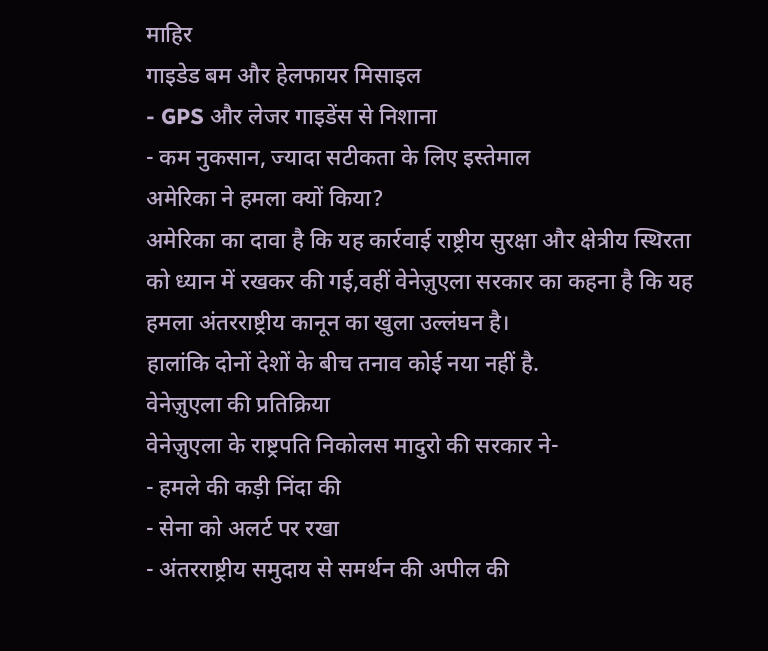माहिर
गाइडेड बम और हेलफायर मिसाइल
- GPS और लेजर गाइडेंस से निशाना
- कम नुकसान, ज्यादा सटीकता के लिए इस्तेमाल
अमेरिका ने हमला क्यों किया?
अमेरिका का दावा है कि यह कार्रवाई राष्ट्रीय सुरक्षा और क्षेत्रीय स्थिरता को ध्यान में रखकर की गई,वहीं वेनेज़ुएला सरकार का कहना है कि यह हमला अंतरराष्ट्रीय कानून का खुला उल्लंघन है।
हालांकि दोनों देशों के बीच तनाव कोई नया नहीं है.
वेनेज़ुएला की प्रतिक्रिया
वेनेज़ुएला के राष्ट्रपति निकोलस मादुरो की सरकार ने-
- हमले की कड़ी निंदा की
- सेना को अलर्ट पर रखा
- अंतरराष्ट्रीय समुदाय से समर्थन की अपील की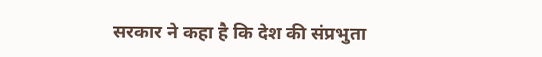सरकार ने कहा है कि देश की संप्रभुता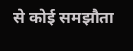से कोई समझौता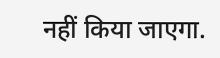नहीं किया जाएगा.